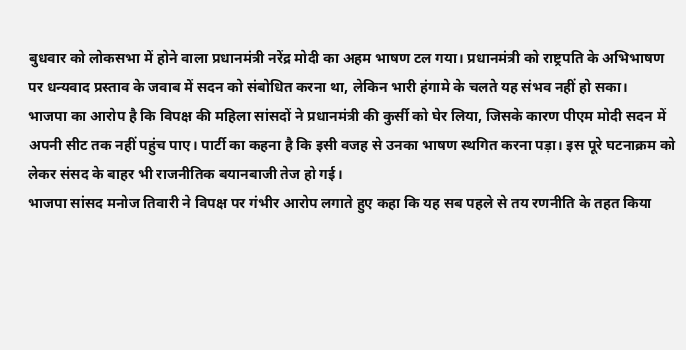बुधवार को लोकसभा में होने वाला प्रधानमंत्री नरेंद्र मोदी का अहम भाषण टल गया। प्रधानमंत्री को राष्ट्रपति के अभिभाषण पर धन्यवाद प्रस्ताव के जवाब में सदन को संबोधित करना था, लेकिन भारी हंगामे के चलते यह संभव नहीं हो सका।
भाजपा का आरोप है कि विपक्ष की महिला सांसदों ने प्रधानमंत्री की कुर्सी को घेर लिया, जिसके कारण पीएम मोदी सदन में अपनी सीट तक नहीं पहुंच पाए। पार्टी का कहना है कि इसी वजह से उनका भाषण स्थगित करना पड़ा। इस पूरे घटनाक्रम को लेकर संसद के बाहर भी राजनीतिक बयानबाजी तेज हो गई।
भाजपा सांसद मनोज तिवारी ने विपक्ष पर गंभीर आरोप लगाते हुए कहा कि यह सब पहले से तय रणनीति के तहत किया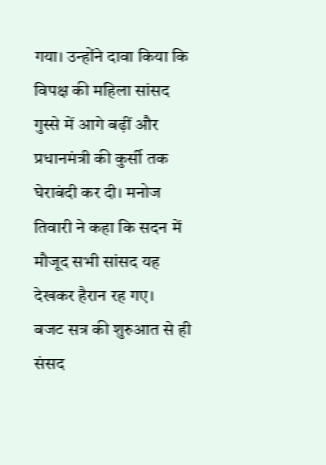गया। उन्होंने दावा किया कि विपक्ष की महिला सांसद गुस्से में आगे बढ़ीं और प्रधानमंत्री की कुर्सी तक घेराबंदी कर दी। मनोज तिवारी ने कहा कि सदन में मौजूद सभी सांसद यह देखकर हैरान रह गए।
बजट सत्र की शुरुआत से ही संसद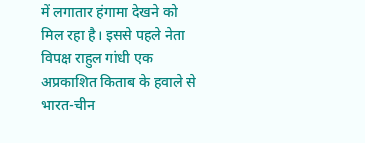में लगातार हंगामा देखने को मिल रहा है। इससे पहले नेता विपक्ष राहुल गांधी एक अप्रकाशित किताब के हवाले से भारत-चीन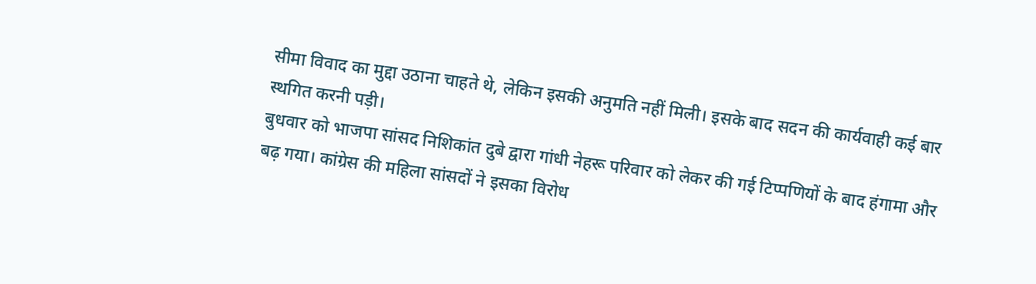सीमा विवाद का मुद्दा उठाना चाहते थे, लेकिन इसकी अनुमति नहीं मिली। इसके बाद सदन की कार्यवाही कई बार स्थगित करनी पड़ी।
बुधवार को भाजपा सांसद निशिकांत दुबे द्वारा गांधी नेहरू परिवार को लेकर की गई टिप्पणियों के बाद हंगामा और बढ़ गया। कांग्रेस की महिला सांसदों ने इसका विरोध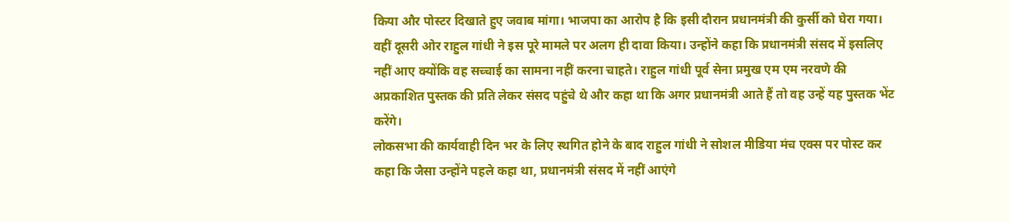किया और पोस्टर दिखाते हुए जवाब मांगा। भाजपा का आरोप है कि इसी दौरान प्रधानमंत्री की कुर्सी को घेरा गया।
वहीं दूसरी ओर राहुल गांधी ने इस पूरे मामले पर अलग ही दावा किया। उन्होंने कहा कि प्रधानमंत्री संसद में इसलिए नहीं आए क्योंकि वह सच्चाई का सामना नहीं करना चाहते। राहुल गांधी पूर्व सेना प्रमुख एम एम नरवणे की अप्रकाशित पुस्तक की प्रति लेकर संसद पहुंचे थे और कहा था कि अगर प्रधानमंत्री आते हैं तो वह उन्हें यह पुस्तक भेंट करेंगे।
लोकसभा की कार्यवाही दिन भर के लिए स्थगित होने के बाद राहुल गांधी ने सोशल मीडिया मंच एक्स पर पोस्ट कर कहा कि जैसा उन्होंने पहले कहा था, प्रधानमंत्री संसद में नहीं आएंगे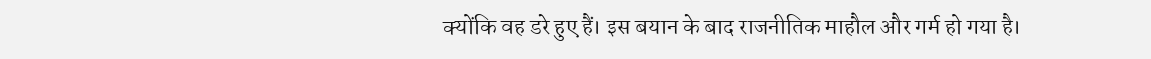क्योंकि वह डरे हुए हैं। इस बयान के बाद राजनीतिक माहौल और गर्म हो गया है।